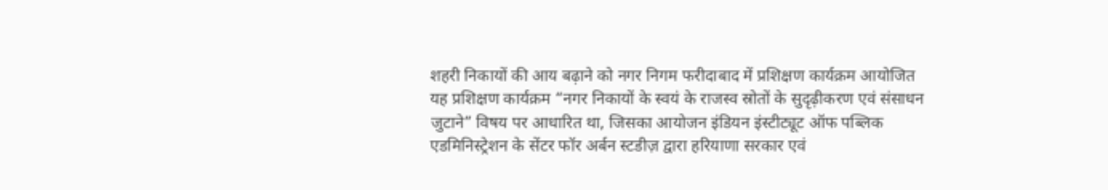शहरी निकायों की आय बढ़ाने को नगर निगम फरीदाबाद में प्रशिक्षण कार्यक्रम आयोजित
यह प्रशिक्षण कार्यक्रम “नगर निकायों के स्वयं के राजस्व स्रोतों के सुदृढ़ीकरण एवं संसाधन जुटाने” विषय पर आधारित था, जिसका आयोजन इंडियन इंस्टीट्यूट ऑफ पब्लिक एडमिनिस्ट्रेशन के सेंटर फॉर अर्बन स्टडीज़ द्वारा हरियाणा सरकार एवं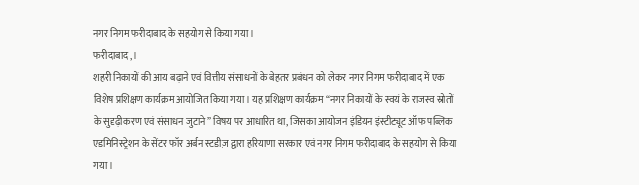नगर निगम फरीदाबाद के सहयोग से किया गया।
फरीदाबाद,।
शहरी निकायों की आय बढ़ाने एवं वित्तीय संसाधनों के बेहतर प्रबंधन को लेकर नगर निगम फरीदाबाद में एक विशेष प्रशिक्षण कार्यक्रम आयोजित किया गया। यह प्रशिक्षण कार्यक्रम “नगर निकायों के स्वयं के राजस्व स्रोतों के सुदृढ़ीकरण एवं संसाधन जुटाने” विषय पर आधारित था, जिसका आयोजन इंडियन इंस्टीट्यूट ऑफ पब्लिक एडमिनिस्ट्रेशन के सेंटर फॉर अर्बन स्टडीज़ द्वारा हरियाणा सरकार एवं नगर निगम फरीदाबाद के सहयोग से किया गया।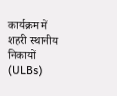कार्यक्रम में शहरी स्थानीय निकायों (ULBs)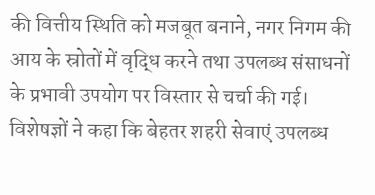की वित्तीय स्थिति को मजबूत बनाने, नगर निगम की आय के स्रोतों में वृद्धि करने तथा उपलब्ध संसाधनों के प्रभावी उपयोग पर विस्तार से चर्चा की गई। विशेषज्ञों ने कहा कि बेहतर शहरी सेवाएं उपलब्ध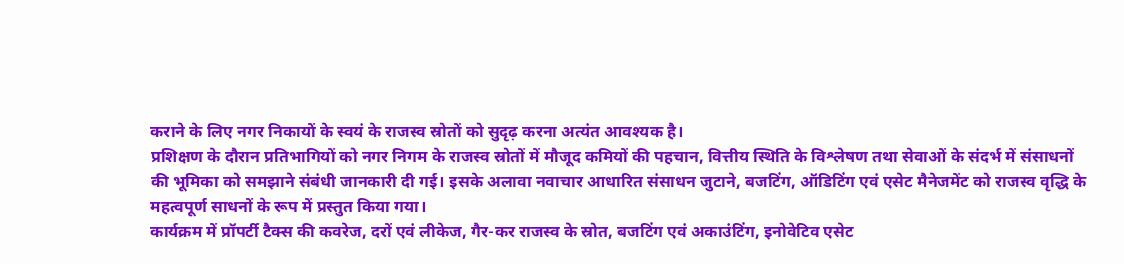कराने के लिए नगर निकायों के स्वयं के राजस्व स्रोतों को सुदृढ़ करना अत्यंत आवश्यक है।
प्रशिक्षण के दौरान प्रतिभागियों को नगर निगम के राजस्व स्रोतों में मौजूद कमियों की पहचान, वित्तीय स्थिति के विश्लेषण तथा सेवाओं के संदर्भ में संसाधनों की भूमिका को समझाने संबंधी जानकारी दी गई। इसके अलावा नवाचार आधारित संसाधन जुटाने, बजटिंग, ऑडिटिंग एवं एसेट मैनेजमेंट को राजस्व वृद्धि के महत्वपूर्ण साधनों के रूप में प्रस्तुत किया गया।
कार्यक्रम में प्रॉपर्टी टैक्स की कवरेज, दरों एवं लीकेज, गैर-कर राजस्व के स्रोत, बजटिंग एवं अकाउंटिंग, इनोवेटिव एसेट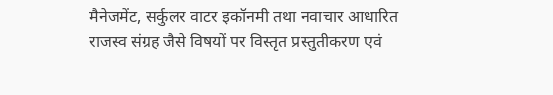मैनेजमेंट, सर्कुलर वाटर इकॉनमी तथा नवाचार आधारित राजस्व संग्रह जैसे विषयों पर विस्तृत प्रस्तुतीकरण एवं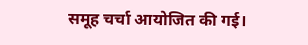समूह चर्चा आयोजित की गई।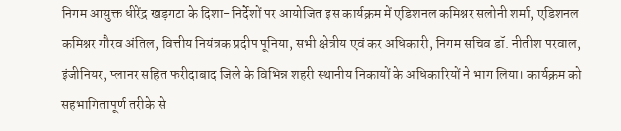निगम आयुक्त धीरेंद्र खड़गटा के दिशा-निर्देशों पर आयोजित इस कार्यक्रम में एडिशनल कमिश्नर सलोनी शर्मा, एडिशनल कमिश्नर गौरव अंतिल, वित्तीय नियंत्रक प्रदीप पूनिया, सभी क्षेत्रीय एवं कर अधिकारी, निगम सचिव डॉ. नीतीश परवाल, इंजीनियर, प्लानर सहित फरीदाबाद जिले के विभिन्न शहरी स्थानीय निकायों के अधिकारियों ने भाग लिया। कार्यक्रम को सहभागितापूर्ण तरीके से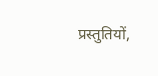प्रस्तुतियों,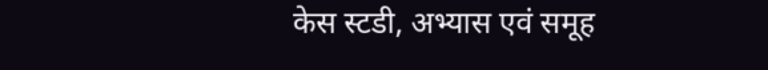केस स्टडी, अभ्यास एवं समूह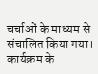चर्चाओं के माध्यम से संचालित किया गया।
कार्यक्रम के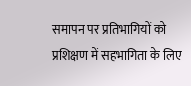समापन पर प्रतिभागियों को प्रशिक्षण में सहभागिता के लिए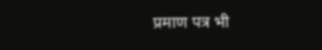प्रमाण पत्र भी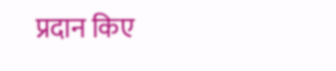प्रदान किए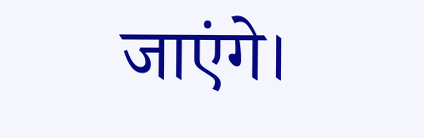जाएंगे।